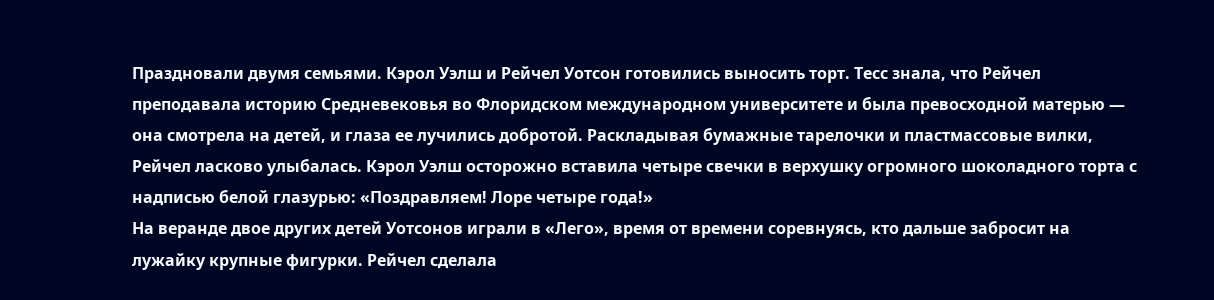Праздновали двумя семьями. Кэрол Уэлш и Рейчел Уотсон готовились выносить торт. Тесс знала, что Рейчел преподавала историю Средневековья во Флоридском международном университете и была превосходной матерью — она смотрела на детей, и глаза ее лучились добротой. Раскладывая бумажные тарелочки и пластмассовые вилки, Рейчел ласково улыбалась. Кэрол Уэлш осторожно вставила четыре свечки в верхушку огромного шоколадного торта с надписью белой глазурью: «Поздравляем! Лоре четыре года!»
На веранде двое других детей Уотсонов играли в «Лего», время от времени соревнуясь, кто дальше забросит на лужайку крупные фигурки. Рейчел сделала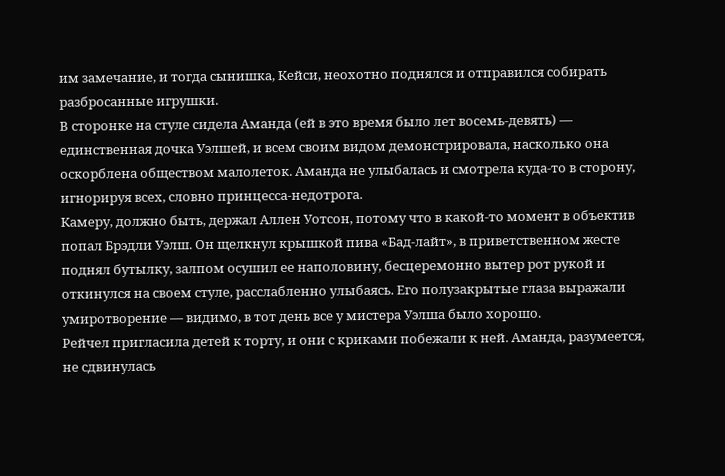им замечание, и тогда сынишка, Кейси, неохотно поднялся и отправился собирать разбросанные игрушки.
В сторонке на стуле сидела Аманда (ей в это время было лет восемь-девять) — единственная дочка Уэлшей, и всем своим видом демонстрировала, насколько она оскорблена обществом малолеток. Аманда не улыбалась и смотрела куда-то в сторону, игнорируя всех, словно принцесса-недотрога.
Камеру, должно быть, держал Аллен Уотсон, потому что в какой-то момент в объектив попал Брэдли Уэлш. Он щелкнул крышкой пива «Бад-лайт», в приветственном жесте поднял бутылку, залпом осушил ее наполовину, бесцеремонно вытер рот рукой и откинулся на своем стуле, расслабленно улыбаясь. Его полузакрытые глаза выражали умиротворение — видимо, в тот день все у мистера Уэлша было хорошо.
Рейчел пригласила детей к торту, и они с криками побежали к ней. Аманда, разумеется, не сдвинулась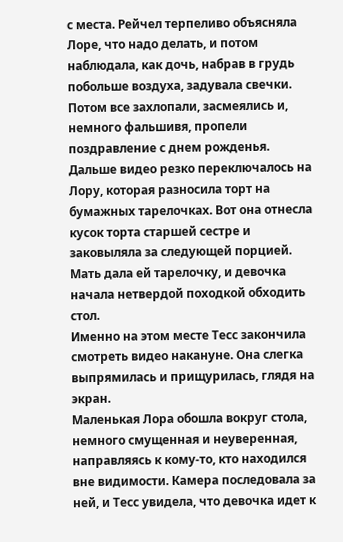с места. Рейчел терпеливо объясняла Лоре, что надо делать, и потом наблюдала, как дочь, набрав в грудь побольше воздуха, задувала свечки. Потом все захлопали, засмеялись и, немного фальшивя, пропели поздравление с днем рожденья.
Дальше видео резко переключалось на Лору, которая разносила торт на бумажных тарелочках. Вот она отнесла кусок торта старшей сестре и заковыляла за следующей порцией. Мать дала ей тарелочку, и девочка начала нетвердой походкой обходить стол.
Именно на этом месте Тесс закончила смотреть видео накануне. Она слегка выпрямилась и прищурилась, глядя на экран.
Маленькая Лора обошла вокруг стола, немного смущенная и неуверенная, направляясь к кому-то, кто находился вне видимости. Камера последовала за ней, и Тесс увидела, что девочка идет к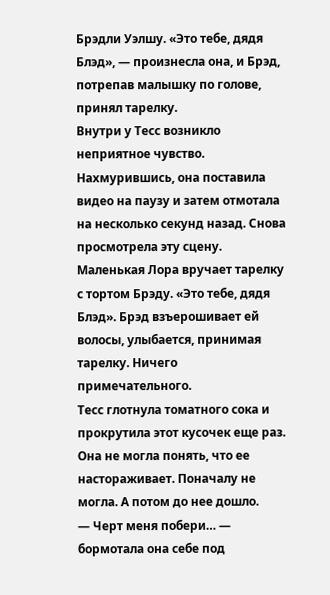Брэдли Уэлшу. «Это тебе, дядя Блэд», — произнесла она, и Брэд, потрепав малышку по голове, принял тарелку.
Внутри у Тесс возникло неприятное чувство. Нахмурившись, она поставила видео на паузу и затем отмотала на несколько секунд назад. Снова просмотрела эту сцену. Маленькая Лора вручает тарелку с тортом Брэду. «Это тебе, дядя Блэд». Брэд взъерошивает ей волосы, улыбается, принимая тарелку. Ничего примечательного.
Тесс глотнула томатного сока и прокрутила этот кусочек еще раз. Она не могла понять, что ее настораживает. Поначалу не могла. А потом до нее дошло.
— Черт меня побери… — бормотала она себе под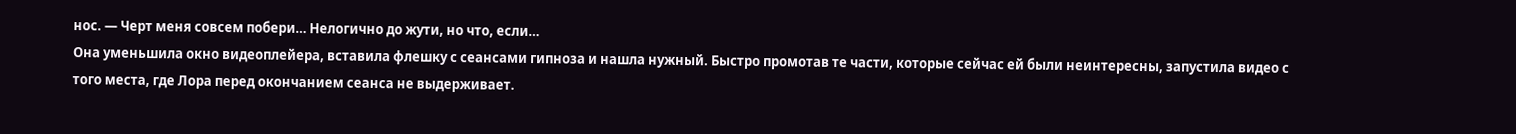нос. — Черт меня совсем побери… Нелогично до жути, но что, если…
Она уменьшила окно видеоплейера, вставила флешку с сеансами гипноза и нашла нужный. Быстро промотав те части, которые сейчас ей были неинтересны, запустила видео с того места, где Лора перед окончанием сеанса не выдерживает.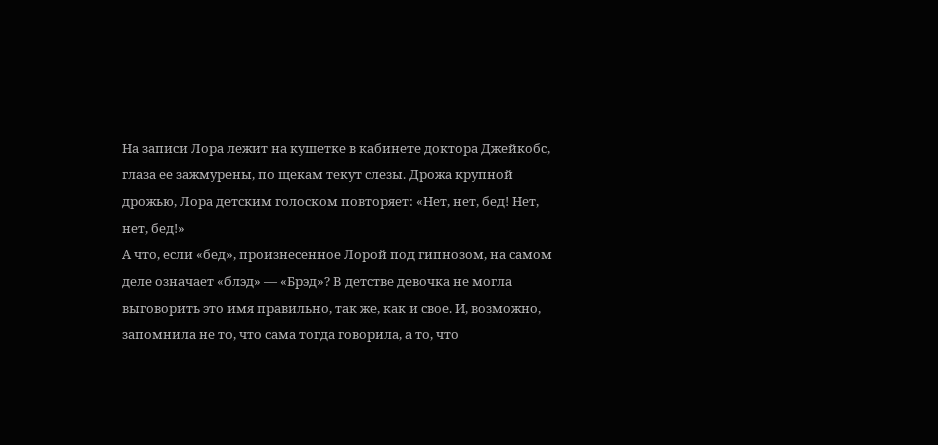На записи Лора лежит на кушетке в кабинете доктора Джейкобс, глаза ее зажмурены, по щекам текут слезы. Дрожа крупной дрожью, Лора детским голоском повторяет: «Нет, нет, бед! Нет, нет, бед!»
А что, если «бед», произнесенное Лорой под гипнозом, на самом деле означает «блэд» — «Брэд»? В детстве девочка не могла выговорить это имя правильно, так же, как и свое. И, возможно, запомнила не то, что сама тогда говорила, а то, что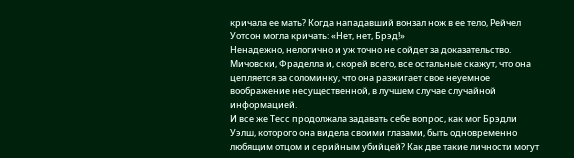кричала ее мать? Когда нападавший вонзал нож в ее тело, Рейчел Уотсон могла кричать: «Нет, нет, Брэд!»
Ненадежно, нелогично и уж точно не сойдет за доказательство. Мичовски, Фраделла и, скорей всего, все остальные скажут, что она цепляется за соломинку, что она разжигает свое неуемное воображение несущественной, в лучшем случае случайной информацией.
И все же Тесс продолжала задавать себе вопрос, как мог Брэдли Уэлш, которого она видела своими глазами, быть одновременно любящим отцом и серийным убийцей? Как две такие личности могут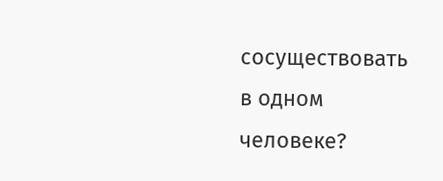сосуществовать в одном человеке?